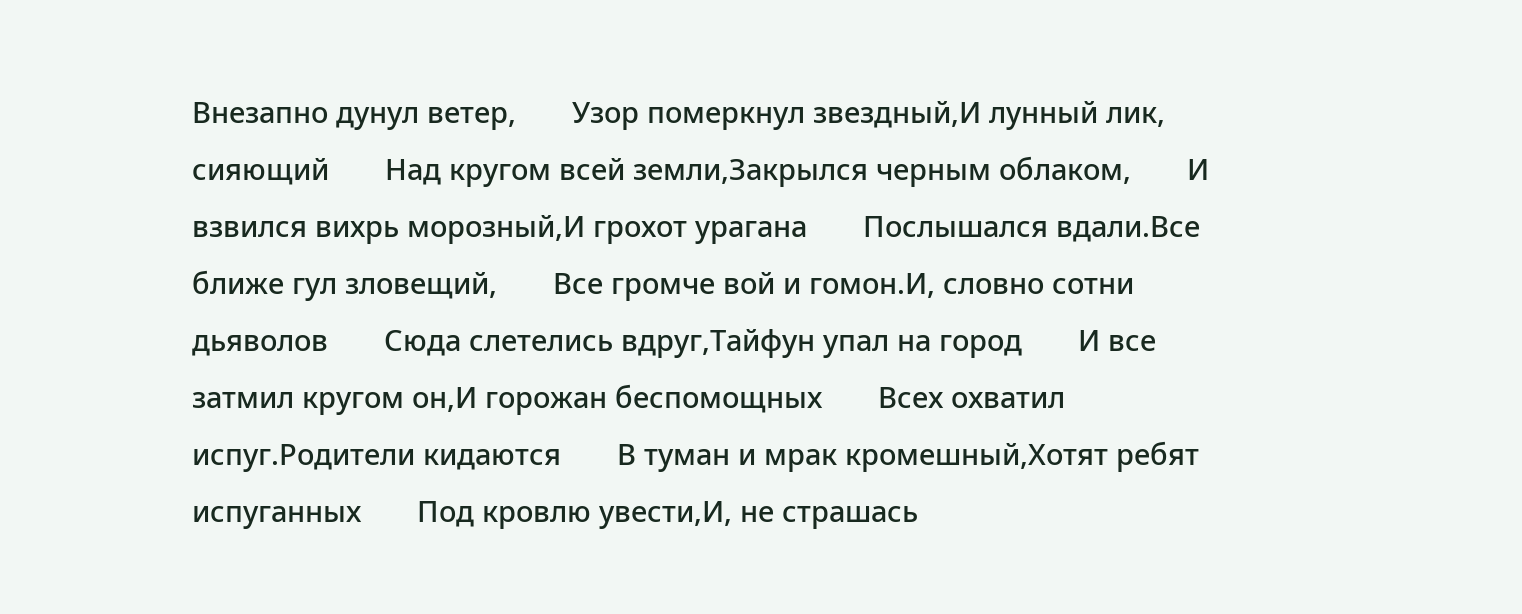Внезапно дунул ветер,       Узор померкнул звездный,И лунный лик, сияющий       Над кругом всей земли,Закрылся черным облаком,       И взвился вихрь морозный,И грохот урагана       Послышался вдали.Все ближе гул зловещий,       Все громче вой и гомон.И, словно сотни дьяволов       Сюда слетелись вдруг,Тайфун упал на город       И все затмил кругом он,И горожан беспомощных       Всех охватил испуг.Родители кидаются       В туман и мрак кромешный,Хотят ребят испуганных       Под кровлю увести,И, не страшась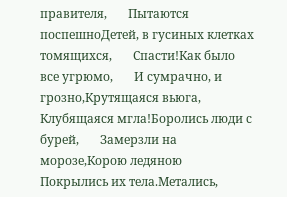правителя,       Пытаются поспешноДетей, в гусиных клетках томящихся,       Спасти!Как было все угрюмо,       И сумрачно, и грозно,Крутящаяся вьюга,       Клубящаяся мгла!Боролись люди с бурей,       Замерзли на морозе,Корою ледяною       Покрылись их тела.Метались,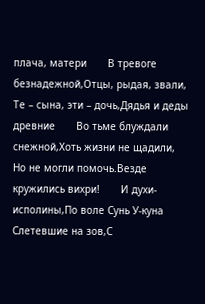плача, матери       В тревоге безнадежной,Отцы, рыдая, звали,       Те – сына, эти – дочь,Дядья и деды древние       Во тьме блуждали снежной,Хоть жизни не щадили,       Но не могли помочь.Везде кружились вихри!       И духи-исполины,По воле Сунь У-куна       Слетевшие на зов,С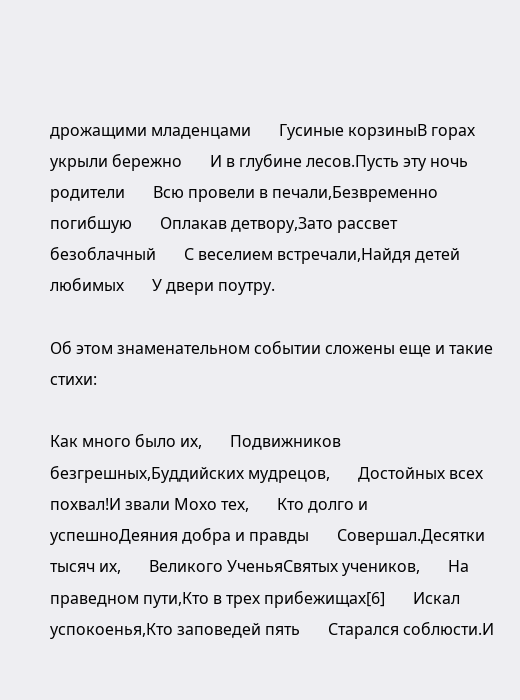дрожащими младенцами       Гусиные корзиныВ горах укрыли бережно       И в глубине лесов.Пусть эту ночь родители       Всю провели в печали,Безвременно погибшую       Оплакав детвору,Зато рассвет безоблачный       С веселием встречали,Найдя детей любимых       У двери поутру.

Об этом знаменательном событии сложены еще и такие стихи:

Как много было их,       Подвижников безгрешных,Буддийских мудрецов,       Достойных всех похвал!И звали Мохо тех,       Кто долго и успешноДеяния добра и правды       Совершал.Десятки тысяч их,       Великого УченьяСвятых учеников,       На праведном пути,Кто в трех прибежищах[6]       Искал успокоенья,Кто заповедей пять       Старался соблюсти.И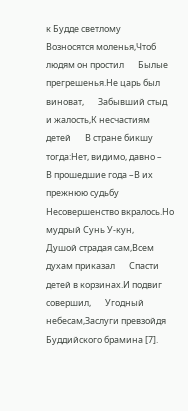к Будде светлому       Возносятся моленья,Чтоб людям он простил       Былые прегрешенья.Не царь был виноват,       Забывший стыд и жалость,К несчастиям детей       В стране бикшу тогда:Нет, видимо, давно –       В прошедшие года –В их прежнюю судьбу       Несовершенство вкралось.Но мудрый Сунь У-кун,       Душой страдая сам,Всем духам приказал       Спасти детей в корзинах.И подвиг совершил,       Угодный небесам,Заслуги превзойдя       Буддийского брамина [7].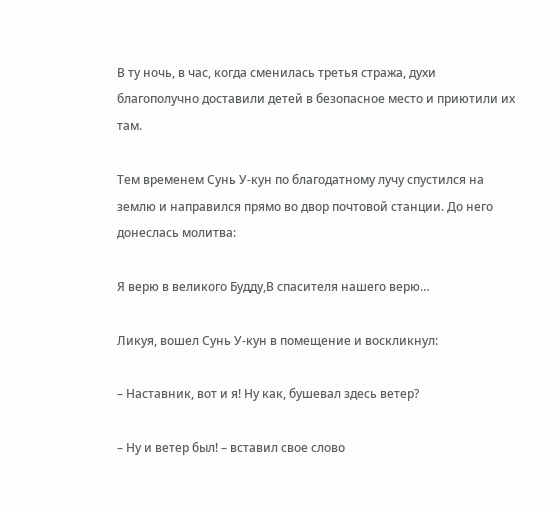В ту ночь, в час, когда сменилась третья стража, духи благополучно доставили детей в безопасное место и приютили их там.

Тем временем Сунь У-кун по благодатному лучу спустился на землю и направился прямо во двор почтовой станции. До него донеслась молитва:

Я верю в великого Будду,В спасителя нашего верю…

Ликуя, вошел Сунь У-кун в помещение и воскликнул:

– Наставник, вот и я! Ну как, бушевал здесь ветер?

– Ну и ветер был! – вставил свое слово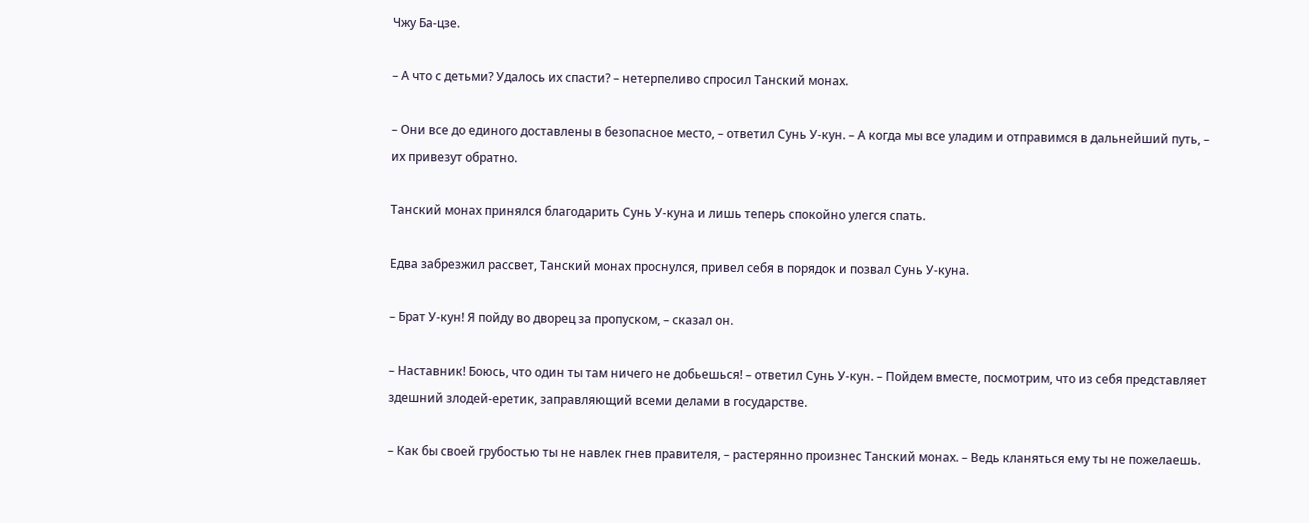Чжу Ба-цзе.

– А что с детьми? Удалось их спасти? – нетерпеливо спросил Танский монах.

– Они все до единого доставлены в безопасное место, – ответил Сунь У-кун. – А когда мы все уладим и отправимся в дальнейший путь, – их привезут обратно.

Танский монах принялся благодарить Сунь У-куна и лишь теперь спокойно улегся спать.

Едва забрезжил рассвет, Танский монах проснулся, привел себя в порядок и позвал Сунь У-куна.

– Брат У-кун! Я пойду во дворец за пропуском, – сказал он.

– Наставник! Боюсь, что один ты там ничего не добьешься! – ответил Сунь У-кун. – Пойдем вместе, посмотрим, что из себя представляет здешний злодей-еретик, заправляющий всеми делами в государстве.

– Как бы своей грубостью ты не навлек гнев правителя, – растерянно произнес Танский монах. – Ведь кланяться ему ты не пожелаешь.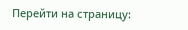Перейти на страницу: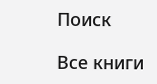Поиск

Все книги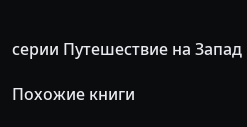серии Путешествие на Запад

Похожие книги